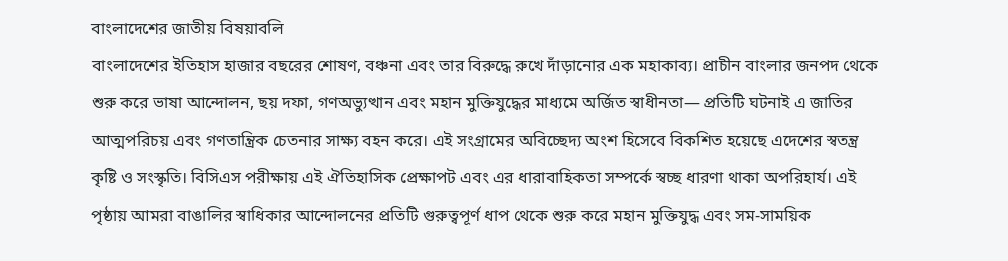বাংলাদেশের জাতীয় বিষয়াবলি
বাংলাদেশের ইতিহাস হাজার বছরের শোষণ, বঞ্চনা এবং তার বিরুদ্ধে রুখে দাঁড়ানোর এক মহাকাব্য। প্রাচীন বাংলার জনপদ থেকে শুরু করে ভাষা আন্দোলন, ছয় দফা, গণঅভ্যুত্থান এবং মহান মুক্তিযুদ্ধের মাধ্যমে অর্জিত স্বাধীনতা— প্রতিটি ঘটনাই এ জাতির আত্মপরিচয় এবং গণতান্ত্রিক চেতনার সাক্ষ্য বহন করে। এই সংগ্রামের অবিচ্ছেদ্য অংশ হিসেবে বিকশিত হয়েছে এদেশের স্বতন্ত্র কৃষ্টি ও সংস্কৃতি। বিসিএস পরীক্ষায় এই ঐতিহাসিক প্রেক্ষাপট এবং এর ধারাবাহিকতা সম্পর্কে স্বচ্ছ ধারণা থাকা অপরিহার্য। এই পৃষ্ঠায় আমরা বাঙালির স্বাধিকার আন্দোলনের প্রতিটি গুরুত্বপূর্ণ ধাপ থেকে শুরু করে মহান মুক্তিযুদ্ধ এবং সম-সাময়িক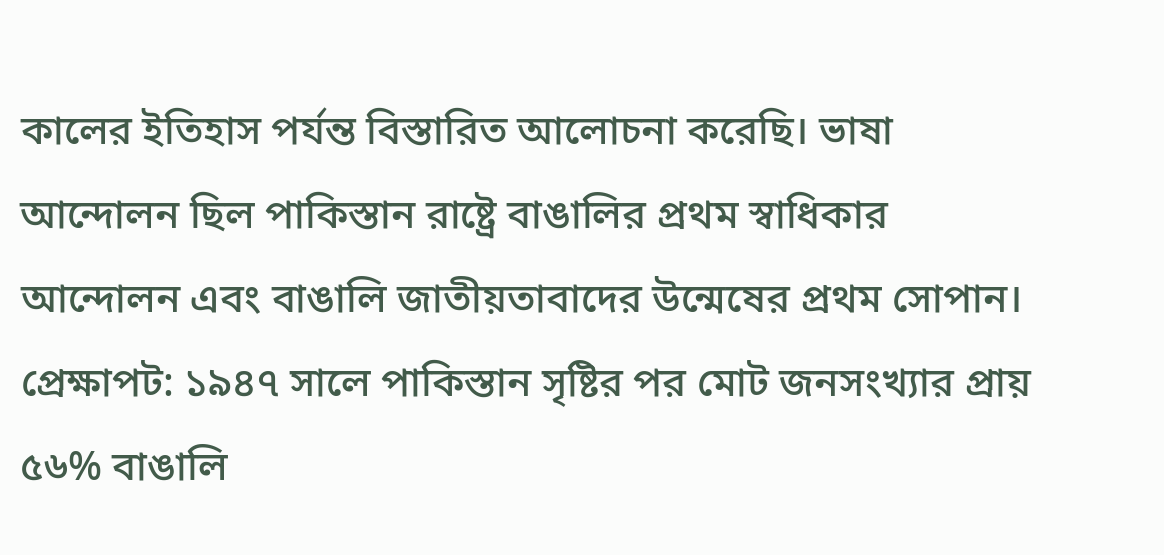কালের ইতিহাস পর্যন্ত বিস্তারিত আলোচনা করেছি। ভাষা আন্দোলন ছিল পাকিস্তান রাষ্ট্রে বাঙালির প্রথম স্বাধিকার আন্দোলন এবং বাঙালি জাতীয়তাবাদের উন্মেষের প্রথম সোপান। প্রেক্ষাপট: ১৯৪৭ সালে পাকিস্তান সৃষ্টির পর মোট জনসংখ্যার প্রায় ৫৬% বাঙালি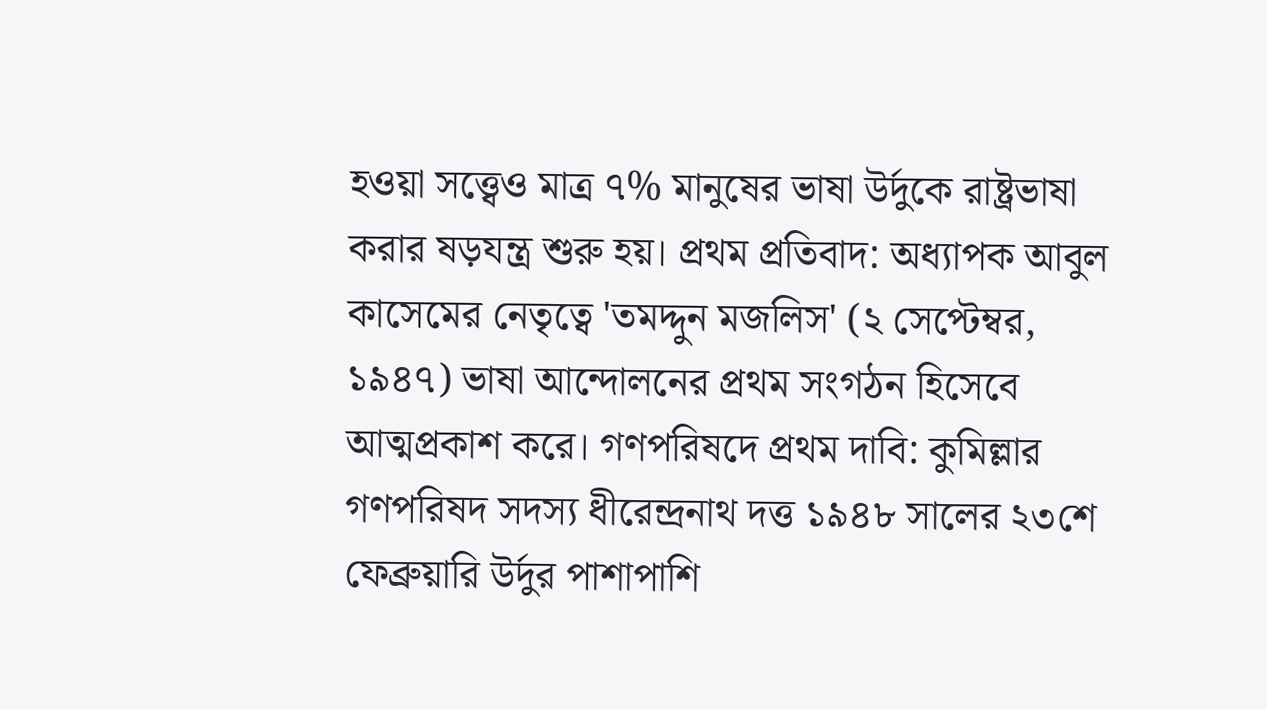হওয়া সত্ত্বেও মাত্র ৭% মানুষের ভাষা উর্দুকে রাষ্ট্রভাষা করার ষড়যন্ত্র শুরু হয়। প্রথম প্রতিবাদ: অধ্যাপক আবুল কাসেমের নেতৃত্বে 'তমদ্দুন মজলিস' (২ সেপ্টেম্বর, ১৯৪৭) ভাষা আন্দোলনের প্রথম সংগঠন হিসেবে আত্মপ্রকাশ করে। গণপরিষদে প্রথম দাবি: কুমিল্লার গণপরিষদ সদস্য ধীরেন্দ্রনাথ দত্ত ১৯৪৮ সালের ২৩শে ফেব্রুয়ারি উর্দুর পাশাপাশি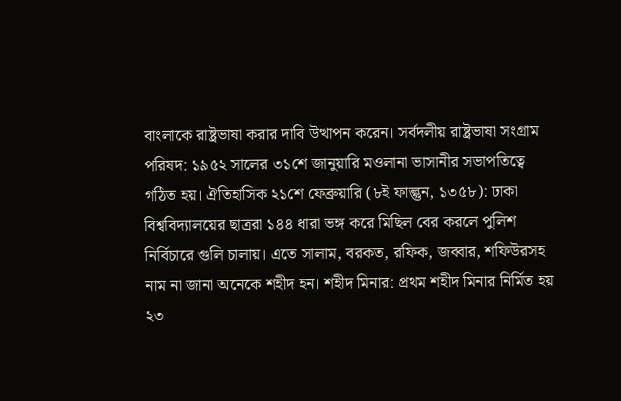বাংলাকে রাষ্ট্রভাষা করার দাবি উত্থাপন করেন। সর্বদলীয় রাষ্ট্রভাষা সংগ্রাম পরিষদ: ১৯৫২ সালের ৩১শে জানুয়ারি মওলানা ভাসানীর সভাপতিত্বে গঠিত হয়। ঐতিহাসিক ২১শে ফেব্রুয়ারি (৮ই ফাল্গুন, ১৩৫৮): ঢাকা বিশ্ববিদ্যালয়ের ছাত্ররা ১৪৪ ধারা ভঙ্গ করে মিছিল বের করলে পুলিশ নির্বিচারে গুলি চালায়। এতে সালাম, বরকত, রফিক, জব্বার, শফিউরসহ নাম না জানা অনেকে শহীদ হন। শহীদ মিনার: প্রথম শহীদ মিনার নির্মিত হয় ২৩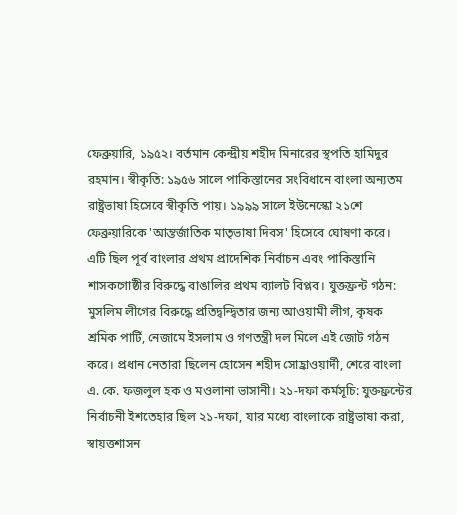ফেব্রুয়ারি, ১৯৫২। বর্তমান কেন্দ্রীয় শহীদ মিনারের স্থপতি হামিদুর রহমান। স্বীকৃতি: ১৯৫৬ সালে পাকিস্তানের সংবিধানে বাংলা অন্যতম রাষ্ট্রভাষা হিসেবে স্বীকৃতি পায়। ১৯৯৯ সালে ইউনেস্কো ২১শে ফেব্রুয়ারিকে 'আন্তর্জাতিক মাতৃভাষা দিবস' হিসেবে ঘোষণা করে। এটি ছিল পূর্ব বাংলার প্রথম প্রাদেশিক নির্বাচন এবং পাকিস্তানি শাসকগোষ্ঠীর বিরুদ্ধে বাঙালির প্রথম ব্যালট বিপ্লব। যুক্তফ্রন্ট গঠন: মুসলিম লীগের বিরুদ্ধে প্রতিদ্বন্দ্বিতার জন্য আওয়ামী লীগ, কৃষক শ্রমিক পার্টি, নেজামে ইসলাম ও গণতন্ত্রী দল মিলে এই জোট গঠন করে। প্রধান নেতারা ছিলেন হোসেন শহীদ সোহ্রাওয়ার্দী, শেরে বাংলা এ. কে. ফজলুল হক ও মওলানা ভাসানী। ২১-দফা কর্মসূচি: যুক্তফ্রন্টের নির্বাচনী ইশতেহার ছিল ২১-দফা, যার মধ্যে বাংলাকে রাষ্ট্রভাষা করা, স্বায়ত্তশাসন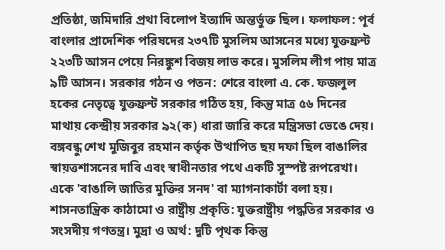প্রতিষ্ঠা, জমিদারি প্রথা বিলোপ ইত্যাদি অন্তর্ভুক্ত ছিল। ফলাফল: পূর্ব বাংলার প্রাদেশিক পরিষদের ২৩৭টি মুসলিম আসনের মধ্যে যুক্তফ্রন্ট ২২৩টি আসন পেয়ে নিরঙ্কুশ বিজয় লাভ করে। মুসলিম লীগ পায় মাত্র ৯টি আসন। সরকার গঠন ও পতন: শেরে বাংলা এ. কে. ফজলুল হকের নেতৃত্বে যুক্তফ্রন্ট সরকার গঠিত হয়, কিন্তু মাত্র ৫৬ দিনের মাথায় কেন্দ্রীয় সরকার ৯২(ক) ধারা জারি করে মন্ত্রিসভা ভেঙে দেয়। বঙ্গবন্ধু শেখ মুজিবুর রহমান কর্তৃক উত্থাপিত ছয় দফা ছিল বাঙালির স্বায়ত্তশাসনের দাবি এবং স্বাধীনতার পথে একটি সুস্পষ্ট রূপরেখা। একে 'বাঙালি জাতির মুক্তির সনদ' বা ম্যাগনাকার্টা বলা হয়। শাসনতান্ত্রিক কাঠামো ও রাষ্ট্রীয় প্রকৃতি: যুক্তরাষ্ট্রীয় পদ্ধতির সরকার ও সংসদীয় গণতন্ত্র। মুদ্রা ও অর্থ: দুটি পৃথক কিন্তু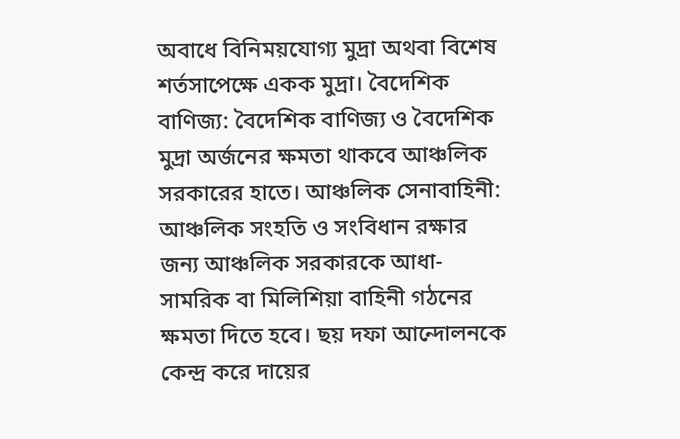অবাধে বিনিময়যোগ্য মুদ্রা অথবা বিশেষ শর্তসাপেক্ষে একক মুদ্রা। বৈদেশিক বাণিজ্য: বৈদেশিক বাণিজ্য ও বৈদেশিক মুদ্রা অর্জনের ক্ষমতা থাকবে আঞ্চলিক সরকারের হাতে। আঞ্চলিক সেনাবাহিনী: আঞ্চলিক সংহতি ও সংবিধান রক্ষার জন্য আঞ্চলিক সরকারকে আধা-সামরিক বা মিলিশিয়া বাহিনী গঠনের ক্ষমতা দিতে হবে। ছয় দফা আন্দোলনকে কেন্দ্র করে দায়ের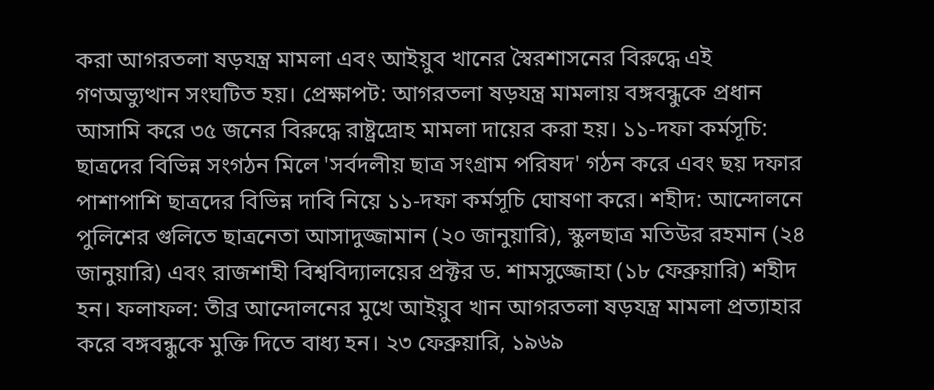করা আগরতলা ষড়যন্ত্র মামলা এবং আইয়ুব খানের স্বৈরশাসনের বিরুদ্ধে এই গণঅভ্যুত্থান সংঘটিত হয়। প্রেক্ষাপট: আগরতলা ষড়যন্ত্র মামলায় বঙ্গবন্ধুকে প্রধান আসামি করে ৩৫ জনের বিরুদ্ধে রাষ্ট্রদ্রোহ মামলা দায়ের করা হয়। ১১-দফা কর্মসূচি: ছাত্রদের বিভিন্ন সংগঠন মিলে 'সর্বদলীয় ছাত্র সংগ্রাম পরিষদ' গঠন করে এবং ছয় দফার পাশাপাশি ছাত্রদের বিভিন্ন দাবি নিয়ে ১১-দফা কর্মসূচি ঘোষণা করে। শহীদ: আন্দোলনে পুলিশের গুলিতে ছাত্রনেতা আসাদুজ্জামান (২০ জানুয়ারি), স্কুলছাত্র মতিউর রহমান (২৪ জানুয়ারি) এবং রাজশাহী বিশ্ববিদ্যালয়ের প্রক্টর ড. শামসুজ্জোহা (১৮ ফেব্রুয়ারি) শহীদ হন। ফলাফল: তীব্র আন্দোলনের মুখে আইয়ুব খান আগরতলা ষড়যন্ত্র মামলা প্রত্যাহার করে বঙ্গবন্ধুকে মুক্তি দিতে বাধ্য হন। ২৩ ফেব্রুয়ারি, ১৯৬৯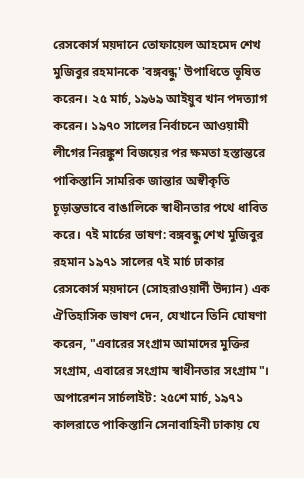রেসকোর্স ময়দানে তোফায়েল আহমেদ শেখ মুজিবুর রহমানকে 'বঙ্গবন্ধু' উপাধিতে ভূষিত করেন। ২৫ মার্চ, ১৯৬৯ আইয়ুব খান পদত্যাগ করেন। ১৯৭০ সালের নির্বাচনে আওয়ামী লীগের নিরঙ্কুশ বিজয়ের পর ক্ষমতা হস্তান্তরে পাকিস্তানি সামরিক জান্তার অস্বীকৃতি চূড়ান্তভাবে বাঙালিকে স্বাধীনতার পথে ধাবিত করে। ৭ই মার্চের ভাষণ: বঙ্গবন্ধু শেখ মুজিবুর রহমান ১৯৭১ সালের ৭ই মার্চ ঢাকার রেসকোর্স ময়দানে (সোহরাওয়ার্দী উদ্যান) এক ঐতিহাসিক ভাষণ দেন, যেখানে তিনি ঘোষণা করেন, "এবারের সংগ্রাম আমাদের মুক্তির সংগ্রাম, এবারের সংগ্রাম স্বাধীনতার সংগ্রাম"। অপারেশন সার্চলাইট: ২৫শে মার্চ, ১৯৭১ কালরাতে পাকিস্তানি সেনাবাহিনী ঢাকায় যে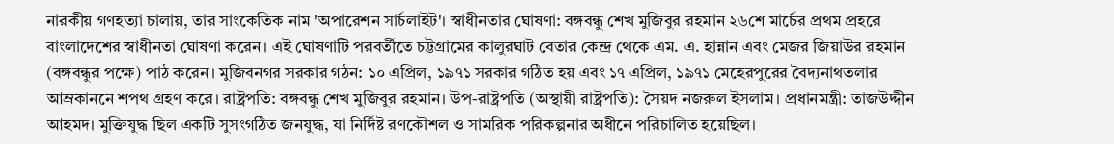নারকীয় গণহত্যা চালায়, তার সাংকেতিক নাম 'অপারেশন সার্চলাইট'। স্বাধীনতার ঘোষণা: বঙ্গবন্ধু শেখ মুজিবুর রহমান ২৬শে মার্চের প্রথম প্রহরে বাংলাদেশের স্বাধীনতা ঘোষণা করেন। এই ঘোষণাটি পরবর্তীতে চট্টগ্রামের কালুরঘাট বেতার কেন্দ্র থেকে এম. এ. হান্নান এবং মেজর জিয়াউর রহমান (বঙ্গবন্ধুর পক্ষে) পাঠ করেন। মুজিবনগর সরকার গঠন: ১০ এপ্রিল, ১৯৭১ সরকার গঠিত হয় এবং ১৭ এপ্রিল, ১৯৭১ মেহেরপুরের বৈদ্যনাথতলার আম্রকাননে শপথ গ্রহণ করে। রাষ্ট্রপতি: বঙ্গবন্ধু শেখ মুজিবুর রহমান। উপ-রাষ্ট্রপতি (অস্থায়ী রাষ্ট্রপতি): সৈয়দ নজরুল ইসলাম। প্রধানমন্ত্রী: তাজউদ্দীন আহমদ। মুক্তিযুদ্ধ ছিল একটি সুসংগঠিত জনযুদ্ধ, যা নির্দিষ্ট রণকৌশল ও সামরিক পরিকল্পনার অধীনে পরিচালিত হয়েছিল।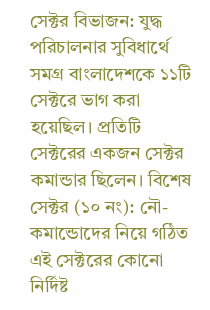সেক্টর বিভাজন: যুদ্ধ পরিচালনার সুবিধার্থে সমগ্র বাংলাদেশকে ১১টি সেক্টরে ভাগ করা হয়েছিল। প্রতিটি সেক্টরের একজন সেক্টর কমান্ডার ছিলেন। বিশেষ সেক্টর (১০ নং): নৌ-কমান্ডোদের নিয়ে গঠিত এই সেক্টরের কোনো নির্দিষ্ট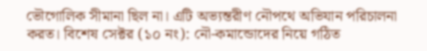ভৌগোলিক সীমানা ছিল না। এটি অভ্যন্তরীণ নৌপথে অভিযান পরিচালনা করত। বিশেষ সেক্টর (১০ নং): নৌ-কমান্ডোদের নিয়ে গঠিত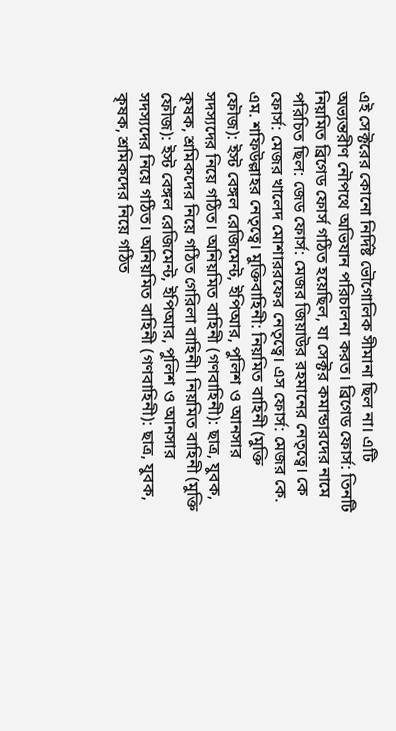এই সেক্টরের কোনো নির্দিষ্ট ভৌগোলিক সীমানা ছিল না। এটি অভ্যন্তরীণ নৌপথে অভিযান পরিচালনা করত। ব্রিগেড ফোর্স: তিনটি নিয়মিত ব্রিগেড ফোর্স গঠিত হয়েছিল, যা সেক্টর কমান্ডারদের নামে পরিচিত ছিল: জেড ফোর্স: মেজর জিয়াউর রহমানের নেতৃত্বে। কে ফোর্স: মেজর খালেদ মোশাররফের নেতৃত্বে। এস ফোর্স: মেজর কে. এম. শফিউল্লাহর নেতৃত্বে। মুক্তিবাহিনী: নিয়মিত বাহিনী (মুক্তি ফৌজ): ইস্ট বেঙ্গল রেজিমেন্ট, ইপিআর, পুলিশ ও আনসার সদস্যদের নিয়ে গঠিত। অনিয়মিত বাহিনী (গণবাহিনী): ছাত্র, যুবক, কৃষক, শ্রমিকদের নিয়ে গঠিত গেরিলা বাহিনী। নিয়মিত বাহিনী (মুক্তি ফৌজ): ইস্ট বেঙ্গল রেজিমেন্ট, ইপিআর, পুলিশ ও আনসার সদস্যদের নিয়ে গঠিত। অনিয়মিত বাহিনী (গণবাহিনী): ছাত্র, যুবক, কৃষক, শ্রমিকদের নিয়ে গঠিত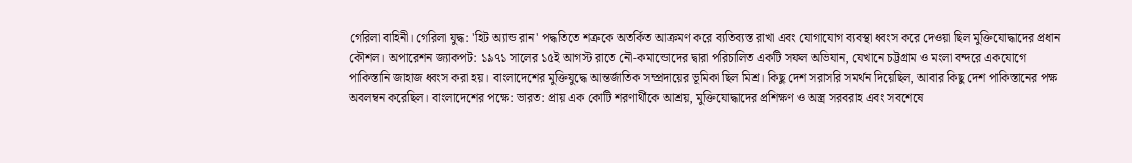গেরিলা বাহিনী। গেরিলা যুদ্ধ: 'হিট অ্যান্ড রান' পদ্ধতিতে শত্রুকে অতর্কিত আক্রমণ করে ব্যতিব্যস্ত রাখা এবং যোগাযোগ ব্যবস্থা ধ্বংস করে দেওয়া ছিল মুক্তিযোদ্ধাদের প্রধান কৌশল। অপারেশন জ্যাকপট: ১৯৭১ সালের ১৫ই আগস্ট রাতে নৌ-কমান্ডোদের দ্বারা পরিচালিত একটি সফল অভিযান, যেখানে চট্টগ্রাম ও মংলা বন্দরে একযোগে পাকিস্তানি জাহাজ ধ্বংস করা হয়। বাংলাদেশের মুক্তিযুদ্ধে আন্তর্জাতিক সম্প্রদায়ের ভূমিকা ছিল মিশ্র। কিছু দেশ সরাসরি সমর্থন দিয়েছিল, আবার কিছু দেশ পাকিস্তানের পক্ষ অবলম্বন করেছিল। বাংলাদেশের পক্ষে: ভারত: প্রায় এক কোটি শরণার্থীকে আশ্রয়, মুক্তিযোদ্ধাদের প্রশিক্ষণ ও অস্ত্র সরবরাহ এবং সবশেষে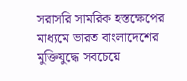সরাসরি সামরিক হস্তক্ষেপের মাধ্যমে ভারত বাংলাদেশের মুক্তিযুদ্ধে সবচেয়ে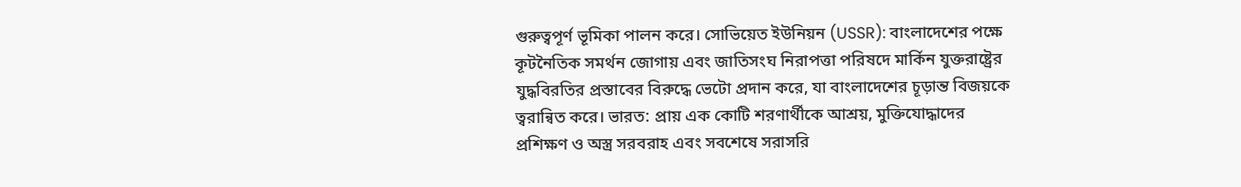গুরুত্বপূর্ণ ভূমিকা পালন করে। সোভিয়েত ইউনিয়ন (USSR): বাংলাদেশের পক্ষে কূটনৈতিক সমর্থন জোগায় এবং জাতিসংঘ নিরাপত্তা পরিষদে মার্কিন যুক্তরাষ্ট্রের যুদ্ধবিরতির প্রস্তাবের বিরুদ্ধে ভেটো প্রদান করে, যা বাংলাদেশের চূড়ান্ত বিজয়কে ত্বরান্বিত করে। ভারত: প্রায় এক কোটি শরণার্থীকে আশ্রয়, মুক্তিযোদ্ধাদের প্রশিক্ষণ ও অস্ত্র সরবরাহ এবং সবশেষে সরাসরি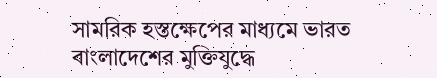সামরিক হস্তক্ষেপের মাধ্যমে ভারত বাংলাদেশের মুক্তিযুদ্ধে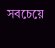সবচেয়ে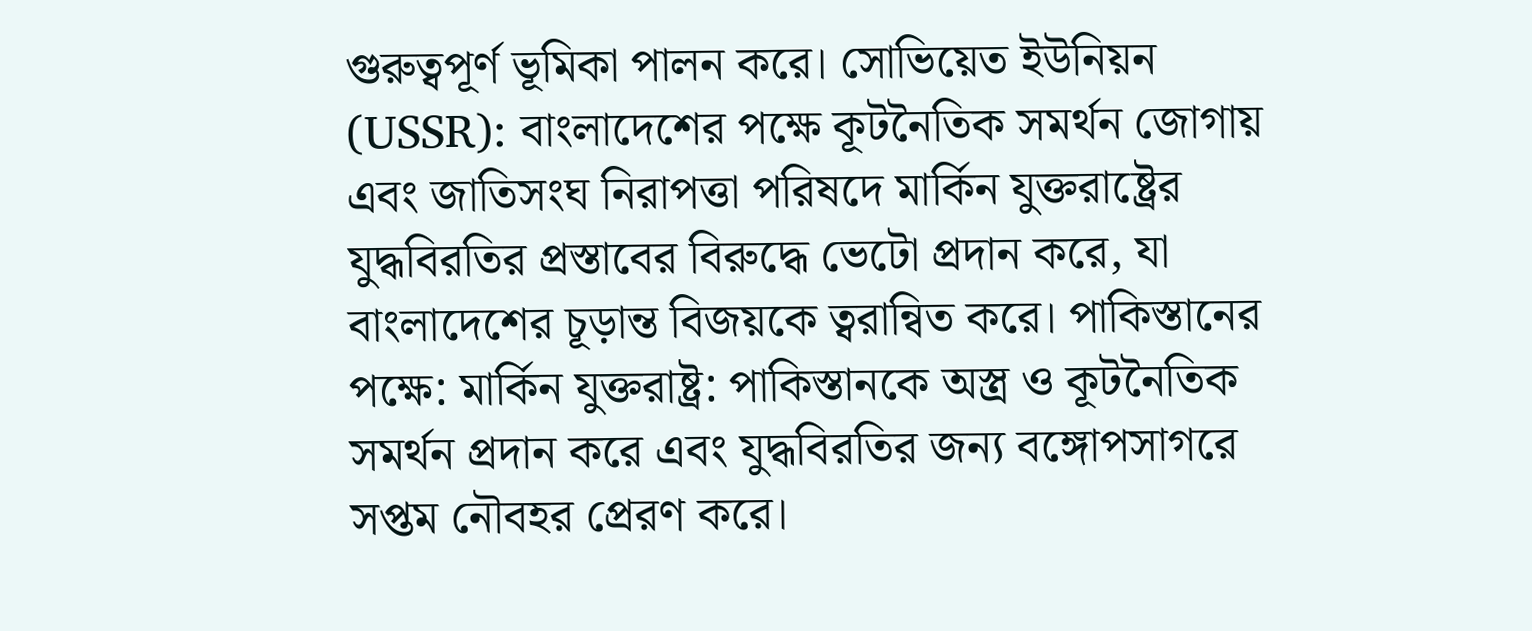গুরুত্বপূর্ণ ভূমিকা পালন করে। সোভিয়েত ইউনিয়ন (USSR): বাংলাদেশের পক্ষে কূটনৈতিক সমর্থন জোগায় এবং জাতিসংঘ নিরাপত্তা পরিষদে মার্কিন যুক্তরাষ্ট্রের যুদ্ধবিরতির প্রস্তাবের বিরুদ্ধে ভেটো প্রদান করে, যা বাংলাদেশের চূড়ান্ত বিজয়কে ত্বরান্বিত করে। পাকিস্তানের পক্ষে: মার্কিন যুক্তরাষ্ট্র: পাকিস্তানকে অস্ত্র ও কূটনৈতিক সমর্থন প্রদান করে এবং যুদ্ধবিরতির জন্য বঙ্গোপসাগরে সপ্তম নৌবহর প্রেরণ করে।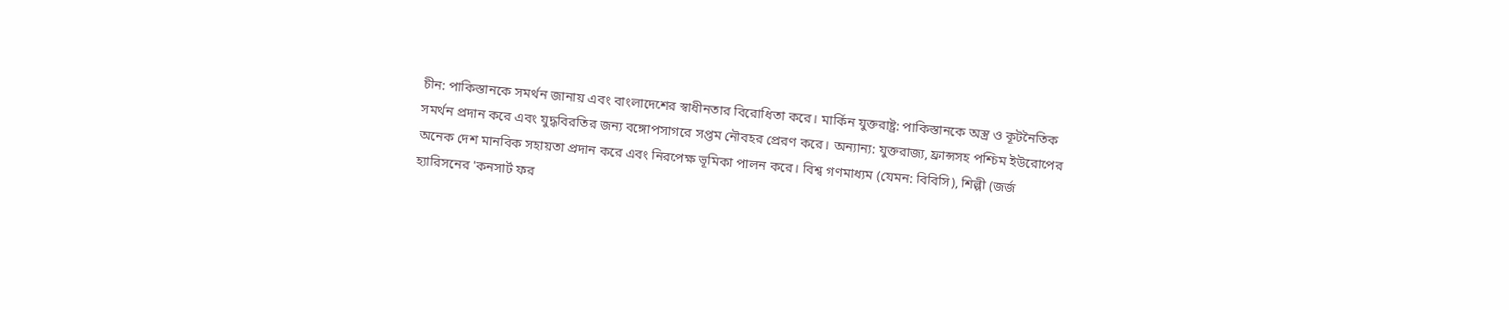চীন: পাকিস্তানকে সমর্থন জানায় এবং বাংলাদেশের স্বাধীনতার বিরোধিতা করে। মার্কিন যুক্তরাষ্ট্র: পাকিস্তানকে অস্ত্র ও কূটনৈতিক সমর্থন প্রদান করে এবং যুদ্ধবিরতির জন্য বঙ্গোপসাগরে সপ্তম নৌবহর প্রেরণ করে। অন্যান্য: যুক্তরাজ্য, ফ্রান্সসহ পশ্চিম ইউরোপের অনেক দেশ মানবিক সহায়তা প্রদান করে এবং নিরপেক্ষ ভূমিকা পালন করে। বিশ্ব গণমাধ্যম (যেমন: বিবিসি), শিল্পী (জর্জ হ্যারিসনের 'কনসার্ট ফর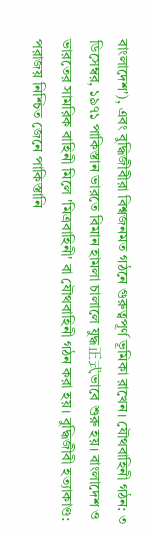বাংলাদেশ'), এবং বুদ্ধিজীবীরা বিশ্বজনমত গঠনে গুরুত্বপূর্ণ ভূমিকা রাখেন। যৌথবাহিনী গঠন: ৩ ডিসেম্বর, ১৯৭১ পাকিস্তান ভারতে বিমান হামলা চালালে যুদ্ধ正式ভাবে শুরু হয়। বাংলাদেশ ও ভারতের সামরিক বাহিনী মিলে 'মিত্রবাহিনী' বা যৌথবাহিনী গঠন করা হয়। বুদ্ধিজীবী হত্যাকাণ্ড: পরাজয় নিশ্চিত জেনে পাকিস্তানি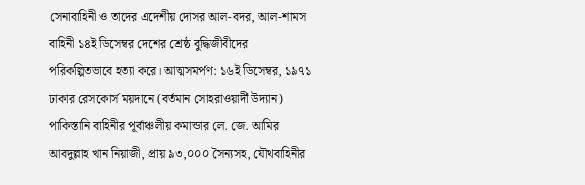সেনাবাহিনী ও তাদের এদেশীয় দোসর আল-বদর, আল-শামস বাহিনী ১৪ই ডিসেম্বর দেশের শ্রেষ্ঠ বুদ্ধিজীবীদের পরিকল্পিতভাবে হত্যা করে। আত্মসমর্পণ: ১৬ই ডিসেম্বর, ১৯৭১ ঢাকার রেসকোর্স ময়দানে (বর্তমান সোহরাওয়ার্দী উদ্যান) পাকিস্তানি বাহিনীর পূর্বাঞ্চলীয় কমান্ডার লে. জে. আমির আবদুল্লাহ খান নিয়াজী, প্রায় ৯৩,০০০ সৈন্যসহ, যৌথবাহিনীর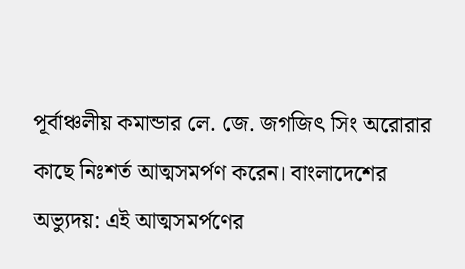পূর্বাঞ্চলীয় কমান্ডার লে. জে. জগজিৎ সিং অরোরার কাছে নিঃশর্ত আত্মসমর্পণ করেন। বাংলাদেশের অভ্যুদয়: এই আত্মসমর্পণের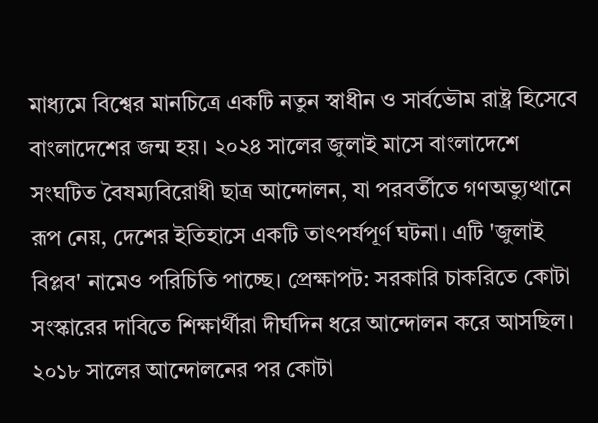মাধ্যমে বিশ্বের মানচিত্রে একটি নতুন স্বাধীন ও সার্বভৌম রাষ্ট্র হিসেবে বাংলাদেশের জন্ম হয়। ২০২৪ সালের জুলাই মাসে বাংলাদেশে সংঘটিত বৈষম্যবিরোধী ছাত্র আন্দোলন, যা পরবর্তীতে গণঅভ্যুত্থানে রূপ নেয়, দেশের ইতিহাসে একটি তাৎপর্যপূর্ণ ঘটনা। এটি 'জুলাই বিপ্লব' নামেও পরিচিতি পাচ্ছে। প্রেক্ষাপট: সরকারি চাকরিতে কোটা সংস্কারের দাবিতে শিক্ষার্থীরা দীর্ঘদিন ধরে আন্দোলন করে আসছিল। ২০১৮ সালের আন্দোলনের পর কোটা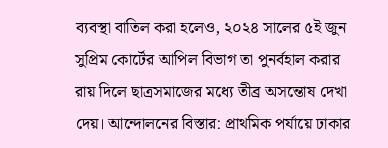ব্যবস্থা বাতিল করা হলেও, ২০২৪ সালের ৫ই জুন সুপ্রিম কোর্টের আপিল বিভাগ তা পুনর্বহাল করার রায় দিলে ছাত্রসমাজের মধ্যে তীব্র অসন্তোষ দেখা দেয়। আন্দোলনের বিস্তার: প্রাথমিক পর্যায়ে ঢাকার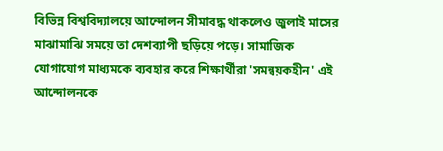বিভিন্ন বিশ্ববিদ্যালয়ে আন্দোলন সীমাবদ্ধ থাকলেও জুলাই মাসের মাঝামাঝি সময়ে তা দেশব্যাপী ছড়িয়ে পড়ে। সামাজিক যোগাযোগ মাধ্যমকে ব্যবহার করে শিক্ষার্থীরা 'সমন্বয়কহীন' এই আন্দোলনকে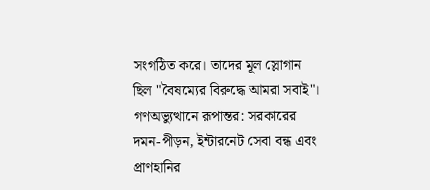সংগঠিত করে। তাদের মূল স্লোগান ছিল "বৈষম্যের বিরুদ্ধে আমরা সবাই"। গণঅভ্যুত্থানে রূপান্তর: সরকারের দমন-পীড়ন, ইন্টারনেট সেবা বন্ধ এবং প্রাণহানির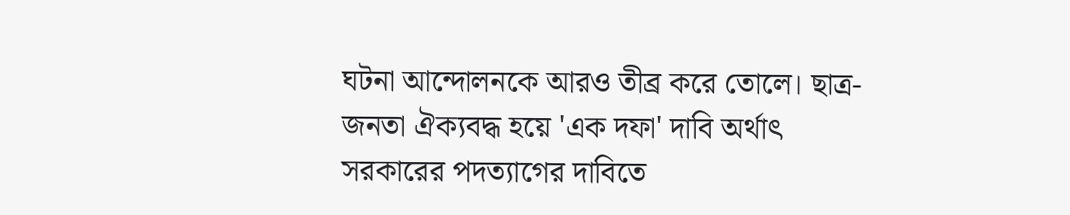ঘটনা আন্দোলনকে আরও তীব্র করে তোলে। ছাত্র-জনতা ঐক্যবদ্ধ হয়ে 'এক দফা' দাবি অর্থাৎ সরকারের পদত্যাগের দাবিতে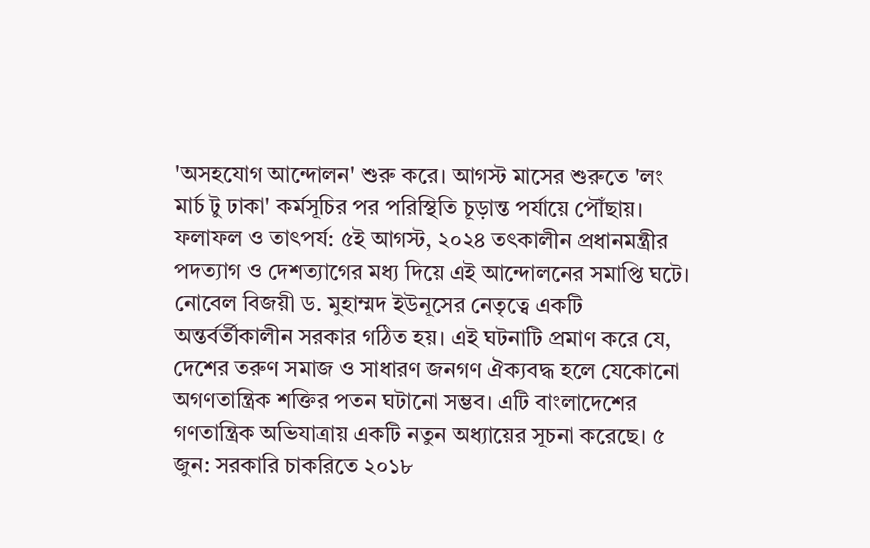'অসহযোগ আন্দোলন' শুরু করে। আগস্ট মাসের শুরুতে 'লং মার্চ টু ঢাকা' কর্মসূচির পর পরিস্থিতি চূড়ান্ত পর্যায়ে পৌঁছায়। ফলাফল ও তাৎপর্য: ৫ই আগস্ট, ২০২৪ তৎকালীন প্রধানমন্ত্রীর পদত্যাগ ও দেশত্যাগের মধ্য দিয়ে এই আন্দোলনের সমাপ্তি ঘটে। নোবেল বিজয়ী ড. মুহাম্মদ ইউনূসের নেতৃত্বে একটি অন্তর্বর্তীকালীন সরকার গঠিত হয়। এই ঘটনাটি প্রমাণ করে যে, দেশের তরুণ সমাজ ও সাধারণ জনগণ ঐক্যবদ্ধ হলে যেকোনো অগণতান্ত্রিক শক্তির পতন ঘটানো সম্ভব। এটি বাংলাদেশের গণতান্ত্রিক অভিযাত্রায় একটি নতুন অধ্যায়ের সূচনা করেছে। ৫ জুন: সরকারি চাকরিতে ২০১৮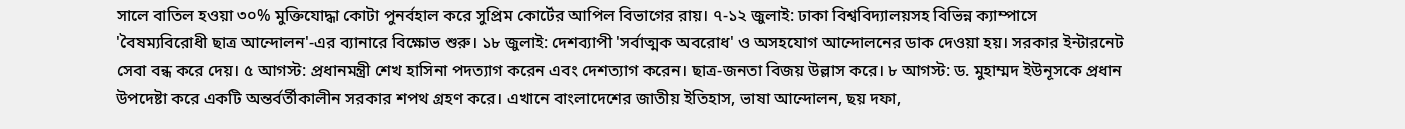সালে বাতিল হওয়া ৩০% মুক্তিযোদ্ধা কোটা পুনর্বহাল করে সুপ্রিম কোর্টের আপিল বিভাগের রায়। ৭-১২ জুলাই: ঢাকা বিশ্ববিদ্যালয়সহ বিভিন্ন ক্যাম্পাসে 'বৈষম্যবিরোধী ছাত্র আন্দোলন'-এর ব্যানারে বিক্ষোভ শুরু। ১৮ জুলাই: দেশব্যাপী 'সর্বাত্মক অবরোধ' ও অসহযোগ আন্দোলনের ডাক দেওয়া হয়। সরকার ইন্টারনেট সেবা বন্ধ করে দেয়। ৫ আগস্ট: প্রধানমন্ত্রী শেখ হাসিনা পদত্যাগ করেন এবং দেশত্যাগ করেন। ছাত্র-জনতা বিজয় উল্লাস করে। ৮ আগস্ট: ড. মুহাম্মদ ইউনূসকে প্রধান উপদেষ্টা করে একটি অন্তর্বর্তীকালীন সরকার শপথ গ্রহণ করে। এখানে বাংলাদেশের জাতীয় ইতিহাস, ভাষা আন্দোলন, ছয় দফা,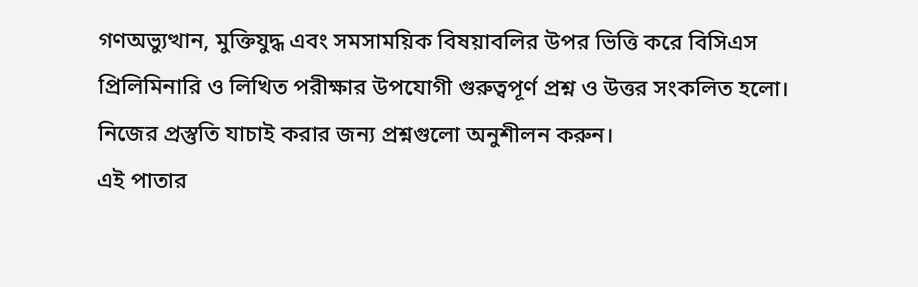গণঅভ্যুত্থান, মুক্তিযুদ্ধ এবং সমসাময়িক বিষয়াবলির উপর ভিত্তি করে বিসিএস প্রিলিমিনারি ও লিখিত পরীক্ষার উপযোগী গুরুত্বপূর্ণ প্রশ্ন ও উত্তর সংকলিত হলো। নিজের প্রস্তুতি যাচাই করার জন্য প্রশ্নগুলো অনুশীলন করুন।
এই পাতার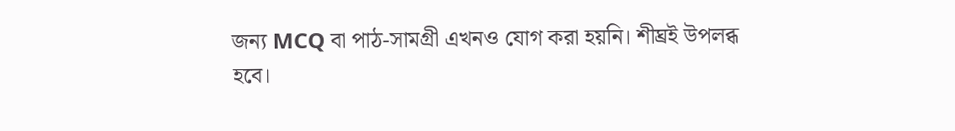জন্য MCQ বা পাঠ-সামগ্রী এখনও যোগ করা হয়নি। শীঘ্রই উপলব্ধ হবে।